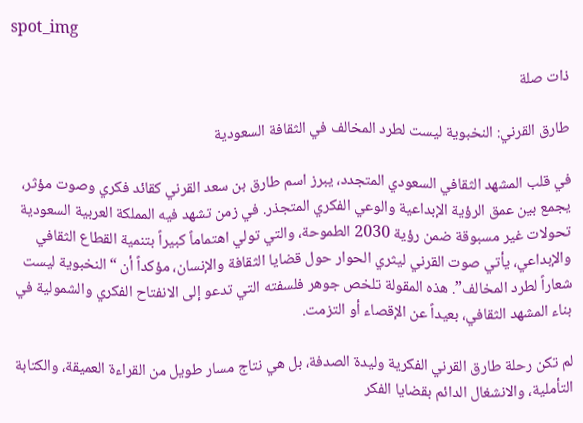spot_img

ذات صلة

طارق القرني: النخبوية ليست لطرد المخالف في الثقافة السعودية

في قلب المشهد الثقافي السعودي المتجدد، يبرز اسم طارق بن سعد القرني كقائد فكري وصوت مؤثر، يجمع بين عمق الرؤية الإبداعية والوعي الفكري المتجذر. في زمن تشهد فيه المملكة العربية السعودية تحولات غير مسبوقة ضمن رؤية 2030 الطموحة، والتي تولي اهتماماً كبيراً بتنمية القطاع الثقافي والإبداعي، يأتي صوت القرني ليثري الحوار حول قضايا الثقافة والإنسان، مؤكداً أن “النخبوية ليست شعاراً لطرد المخالف”. هذه المقولة تلخص جوهر فلسفته التي تدعو إلى الانفتاح الفكري والشمولية في بناء المشهد الثقافي، بعيداً عن الإقصاء أو التزمت.

لم تكن رحلة طارق القرني الفكرية وليدة الصدفة، بل هي نتاج مسار طويل من القراءة العميقة، والكتابة التأملية، والانشغال الدائم بقضايا الفكر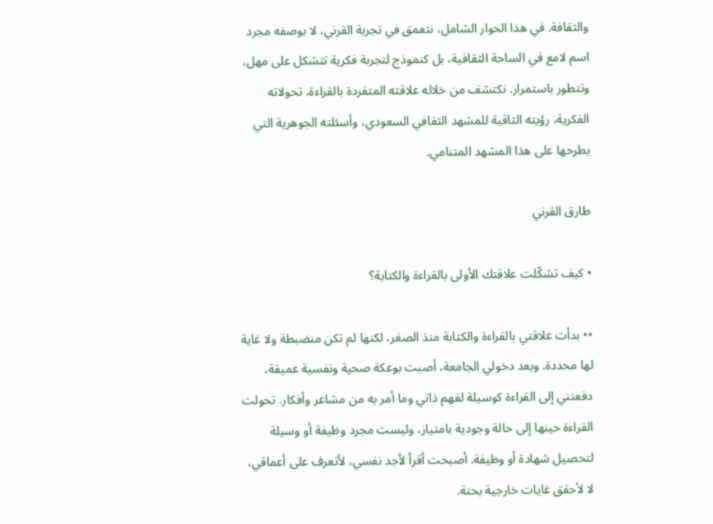والثقافة. في هذا الحوار الشامل، نتعمق في تجربة القرني، لا بوصفه مجرد اسم لامع في الساحة الثقافية، بل كنموذج لتجربة فكرية تتشكل على مهل، وتتطور باستمرار. نكتشف من خلاله علاقته المتفردة بالقراءة، تحولاته الفكرية، رؤيته الثاقبة للمشهد الثقافي السعودي، وأسئلته الجوهرية التي يطرحها على هذا المشهد المتنامي.

طارق القرني

• كيف تشكّلت علاقتك الأولى بالقراءة والكتابة؟

•• بدأت علاقتي بالقراءة والكتابة منذ الصغر، لكنها لم تكن منضبطة ولا غاية لها محددة. وبعد دخولي الجامعة، أصبت بوعكة صحية ونفسية عميقة، دفعتني إلى القراءة كوسيلة لفهم ذاتي وما أمر به من مشاعر وأفكار. تحولت القراءة حينها إلى حالة وجودية بامتياز، وليست مجرد وظيفة أو وسيلة لتحصيل شهادة أو وظيفة. أصبحت أقرأ لأجد نفسي، لأتعرف على أعماقي، لا لأحقق غايات خارجية بحتة.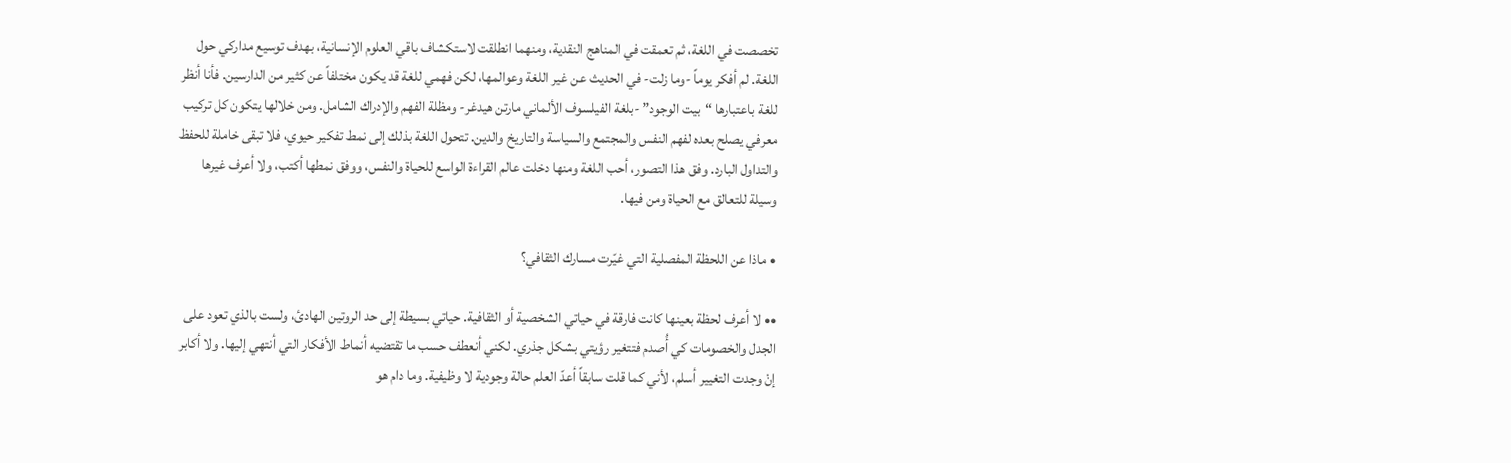تخصصت في اللغة، ثم تعمقت في المناهج النقدية، ومنهما انطلقت لاستكشاف باقي العلوم الإنسانية، بهدف توسيع مداركي حول اللغة. لم أفكر يوماً -وما زلت- في الحديث عن غير اللغة وعوالمها، لكن فهمي للغة قد يكون مختلفاً عن كثير من الدارسين. فأنا أنظر للغة باعتبارها “بيت الوجود” -بلغة الفيلسوف الألماني مارتن هيدغر- ومظلة الفهم والإدراك الشامل. ومن خلالها يتكون كل تركيب معرفي يصلح بعده لفهم النفس والمجتمع والسياسة والتاريخ والدين. تتحول اللغة بذلك إلى نمط تفكير حيوي، فلا تبقى خاملة للحفظ والتداول البارد. وفق هذا التصور، أحب اللغة ومنها دخلت عالم القراءة الواسع للحياة والنفس، ووفق نمطها أكتب، ولا أعرف غيرها وسيلة للتعالق مع الحياة ومن فيها.

• ماذا عن اللحظة المفصلية التي غيّرت مسارك الثقافي؟

•• لا أعرف لحظة بعينها كانت فارقة في حياتي الشخصية أو الثقافية. حياتي بسيطة إلى حد الروتين الهادئ، ولست بالذي تعود على الجدل والخصومات كي أُصدم فتتغير رؤيتي بشكل جذري. لكني أنعطف حسب ما تقتضيه أنماط الأفكار التي أنتهي إليها. ولا أكابر إنْ وجدت التغيير أسلم، لأني كما قلت سابقاً أعدّ العلم حالة وجودية لا وظيفية. وما دام هو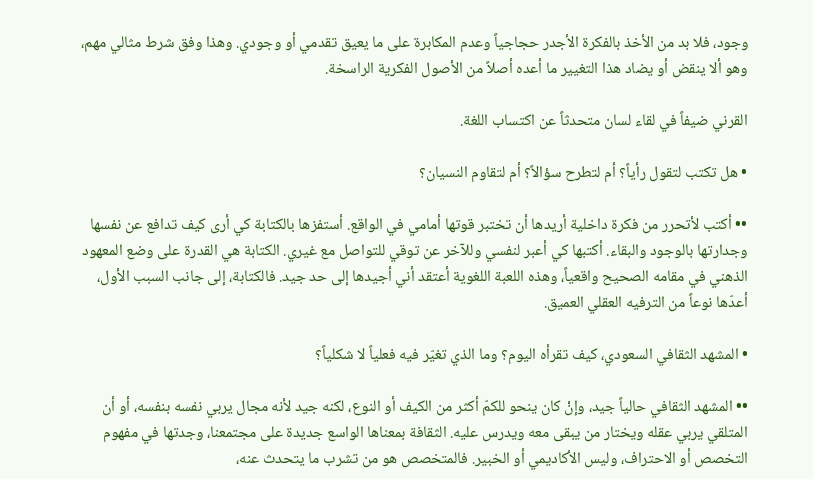وجود، فلا بد من الأخذ بالفكرة الأجدر حجاجياً وعدم المكابرة على ما يعيق تقدمي أو وجودي. وهذا وفق شرط مثالي مهم، وهو ألا ينقض أو يضاد هذا التغيير ما أعده أصلاً من الأصول الفكرية الراسخة.

القرني ضيفاً في لقاء لسان متحدثاً عن اكتساب اللغة.

• هل تكتب لتقول رأياً؟ أم لتطرح سؤالاً؟ أم لتقاوم النسيان؟

•• أكتب لأتحرر من فكرة داخلية أريدها أن تختبر قوتها أمامي في الواقع. أستفزها بالكتابة كي أرى كيف تدافع عن نفسها وجدارتها بالوجود والبقاء. أكتبها كي أعبر لنفسي وللآخر عن توقي للتواصل مع غيري. الكتابة هي القدرة على وضع المعهود الذهني في مقامه الصحيح واقعياً، وهذه اللعبة اللغوية أعتقد أني أجيدها إلى حد جيد. فالكتابة، إلى جانب السبب الأول، أعدّها نوعاً من الترفيه العقلي العميق.

• المشهد الثقافي السعودي، كيف تقرأه اليوم؟ وما الذي تغيّر فيه فعلياً لا شكلياً؟

•• المشهد الثقافي حالياً جيد، وإنْ كان ينحو للكمّ أكثر من الكيف أو النوع، لكنه جيد لأنه مجال يربي نفسه بنفسه، أو أن المتلقي يربي عقله ويختار من يبقى معه ويدرس عليه. الثقافة بمعناها الواسع جديدة على مجتمعنا، وجدتها في مفهوم التخصص أو الاحتراف، وليس الأكاديمي أو الخبير. فالمتخصص هو من تشرب ما يتحدث عنه،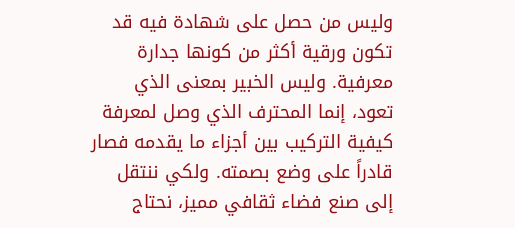وليس من حصل على شهادة فيه قد تكون ورقية أكثر من كونها جدارة معرفية. وليس الخبير بمعنى الذي تعود، إنما المحترف الذي وصل لمعرفة كيفية التركيب بين أجزاء ما يقدمه فصار قادراً على وضع بصمته. ولكي ننتقل إلى صنع فضاء ثقافي مميز، نحتاج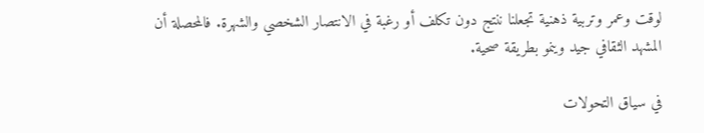لوقت وعمر وتربية ذهنية تجعلنا ننتج دون تكلف أو رغبة في الانتصار الشخصي والشهرة. فالمحصلة أن المشهد الثقافي جيد وينمو بطريقة صحية.

في سياق التحولات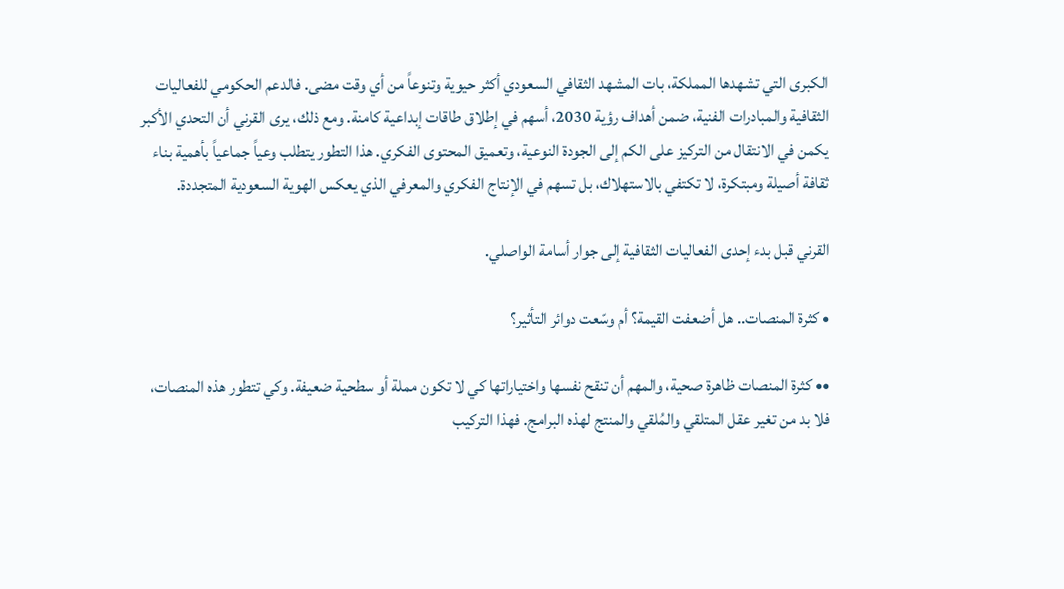الكبرى التي تشهدها المملكة، بات المشهد الثقافي السعودي أكثر حيوية وتنوعاً من أي وقت مضى. فالدعم الحكومي للفعاليات الثقافية والمبادرات الفنية، ضمن أهداف رؤية 2030، أسهم في إطلاق طاقات إبداعية كامنة. ومع ذلك، يرى القرني أن التحدي الأكبر يكمن في الانتقال من التركيز على الكم إلى الجودة النوعية، وتعميق المحتوى الفكري. هذا التطور يتطلب وعياً جماعياً بأهمية بناء ثقافة أصيلة ومبتكرة، لا تكتفي بالاستهلاك، بل تسهم في الإنتاج الفكري والمعرفي الذي يعكس الهوية السعودية المتجددة.

القرني قبل بدء إحدى الفعاليات الثقافية إلى جوار أسامة الواصلي.

• كثرة المنصات.. هل أضعفت القيمة؟ أم وسّعت دوائر التأثير؟

•• كثرة المنصات ظاهرة صحية، والمهم أن تنقح نفسها واختياراتها كي لا تكون مملة أو سطحية ضعيفة. وكي تتطور هذه المنصات، فلا بد من تغير عقل المتلقي والمُلقي والمنتج لهذه البرامج. فهذا التركيب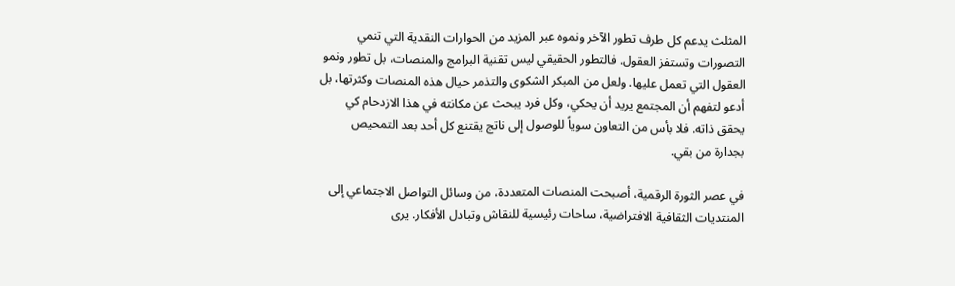المثلث يدعم كل طرف تطور الآخر ونموه عبر المزيد من الحوارات النقدية التي تنمي التصورات وتستفز العقول. فالتطور الحقيقي ليس تقنية البرامج والمنصات، بل تطور ونمو العقول التي تعمل عليها. ولعل من المبكر الشكوى والتذمر حيال هذه المنصات وكثرتها، بل أدعو لتفهم أن المجتمع يريد أن يحكي، وكل فرد يبحث عن مكانته في هذا الازدحام كي يحقق ذاته. فلا بأس من التعاون سوياً للوصول إلى ناتج يقتنع كل أحد بعد التمحيص بجدارة من بقي.

في عصر الثورة الرقمية، أصبحت المنصات المتعددة، من وسائل التواصل الاجتماعي إلى المنتديات الثقافية الافتراضية، ساحات رئيسية للنقاش وتبادل الأفكار. يرى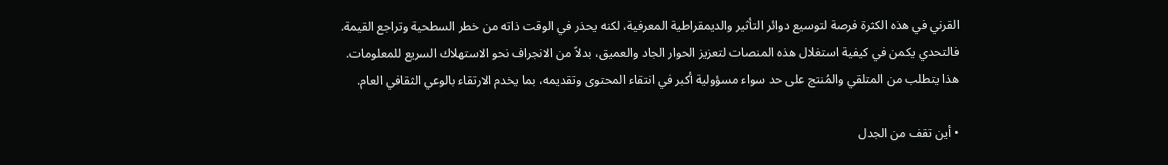القرني في هذه الكثرة فرصة لتوسيع دوائر التأثير والديمقراطية المعرفية، لكنه يحذر في الوقت ذاته من خطر السطحية وتراجع القيمة. فالتحدي يكمن في كيفية استغلال هذه المنصات لتعزيز الحوار الجاد والعميق، بدلاً من الانجراف نحو الاستهلاك السريع للمعلومات. هذا يتطلب من المتلقي والمُنتج على حد سواء مسؤولية أكبر في انتقاء المحتوى وتقديمه، بما يخدم الارتقاء بالوعي الثقافي العام.

• أين تقف من الجدل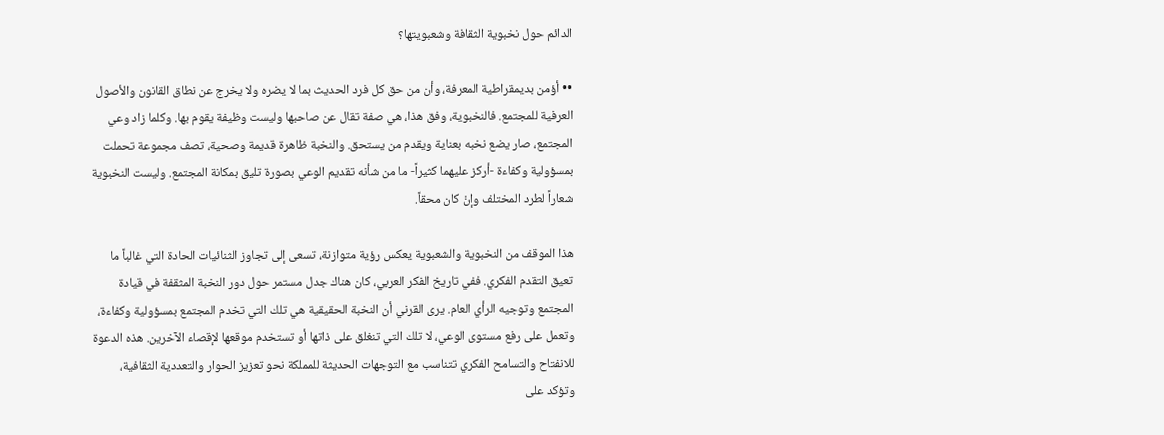الدائم حول نخبوية الثقافة وشعبويتها؟

•• أؤمن بديمقراطية المعرفة، وأن من حق كل فرد الحديث بما لا يضره ولا يخرج عن نطاق القانون والأصول العرفية للمجتمع. فالنخبوية، وفق هذا، هي صفة تقال عن صاحبها وليست وظيفة يقوم بها. وكلما زاد وعي المجتمع، صار يضع نخبه بعناية ويقدم من يستحق. والنخبة ظاهرة قديمة وصحية، تصف مجموعة تحملت بمسؤولية وكفاءة -أركز عليهما كثيراً- ما من شأنه تقديم الوعي بصورة تليق بمكانة المجتمع. وليست النخبوية شعاراً لطرد المختلف وإنْ كان محقاً.

هذا الموقف من النخبوية والشعبوية يعكس رؤية متوازنة، تسعى إلى تجاوز الثنائيات الحادة التي غالباً ما تعيق التقدم الفكري. ففي تاريخ الفكر العربي، كان هناك جدل مستمر حول دور النخبة المثقفة في قيادة المجتمع وتوجيه الرأي العام. يرى القرني أن النخبة الحقيقية هي تلك التي تخدم المجتمع بمسؤولية وكفاءة، وتعمل على رفع مستوى الوعي، لا تلك التي تنغلق على ذاتها أو تستخدم موقعها لإقصاء الآخرين. هذه الدعوة للانفتاح والتسامح الفكري تتناسب مع التوجهات الحديثة للمملكة نحو تعزيز الحوار والتعددية الثقافية، وتؤكد على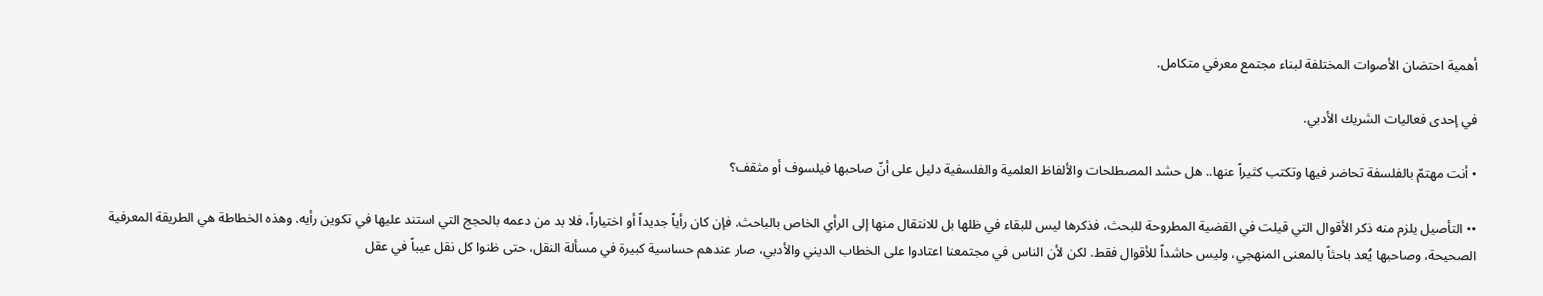أهمية احتضان الأصوات المختلفة لبناء مجتمع معرفي متكامل.

في إحدى فعاليات الشريك الأدبي.

• أنت مهتمّ بالفلسفة تحاضر فيها وتكتب كثيراً عنها.. هل حشد المصطلحات والألفاظ العلمية والفلسفية دليل على أنّ صاحبها فيلسوف أو مثقف؟

•• التأصيل يلزم منه ذكر الأقوال التي قيلت في القضية المطروحة للبحث، فذكرها ليس للبقاء في ظلها بل للانتقال منها إلى الرأي الخاص بالباحث. فإن كان رأياً جديداً أو اختياراً، فلا بد من دعمه بالحجج التي استند عليها في تكوين رأيه. وهذه الخطاطة هي الطريقة المعرفية الصحيحة، وصاحبها يُعد باحثاً بالمعنى المنهجي، وليس حاشداً للأقوال فقط. لكن لأن الناس في مجتمعنا اعتادوا على الخطاب الديني والأدبي، صار عندهم حساسية كبيرة في مسألة النقل، حتى ظنوا كل نقل عيباً في عقل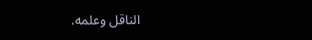الناقل وعلمه.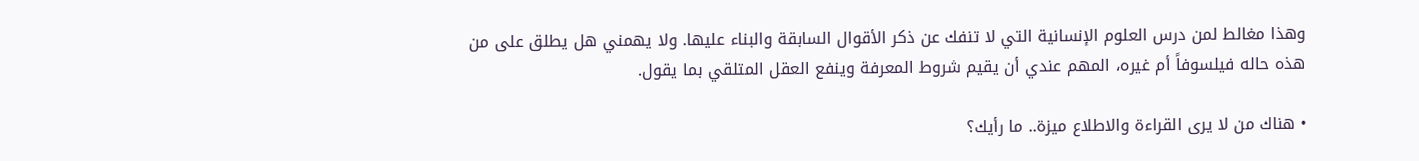وهذا مغالط لمن درس العلوم الإنسانية التي لا تنفك عن ذكر الأقوال السابقة والبناء عليها. ولا يهمني هل يطلق على من هذه حاله فيلسوفاً أم غيره، المهم عندي أن يقيم شروط المعرفة وينفع العقل المتلقي بما يقول.

• هناك من لا يرى القراءة والاطلاع ميزة.. ما رأيك؟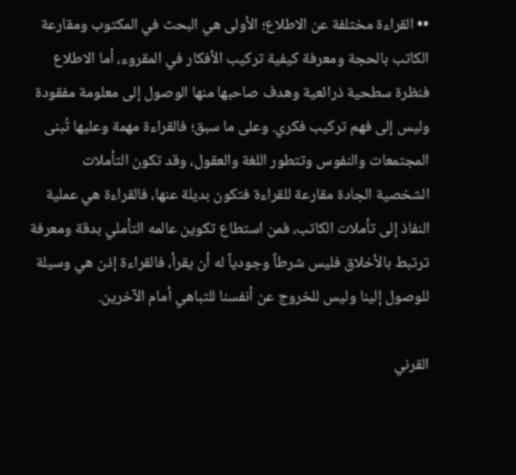•• القراءة مختلفة عن الاطلاع؛ الأولى هي البحث في المكتوب ومقارعة الكاتب بالحجة ومعرفة كيفية تركيب الأفكار في المقروء، أما الاطلاع فنظرة سطحية ذرائعية وهدف صاحبها منها الوصول إلى معلومة مفقودة وليس إلى فهم تركيب فكري. وعلى ما سبق؛ فالقراءة مهمة وعليها تُبنى المجتمعات والنفوس وتتطور اللغة والعقول، وقد تكون التأملات الشخصية الجادة مقارعة للقراءة فتكون بديلة عنها، فالقراءة هي عملية النفاذ إلى تأملات الكاتب، فمن استطاع تكوين عالمه التأملي بدقة ومعرفة ترتبط بالأخلاق فليس شرطاً وجودياً له أن يقرأ، فالقراءة إذن هي وسيلة للوصول إلينا وليس للخروج عن أنفسنا للتباهي أمام الآخرين.

القرني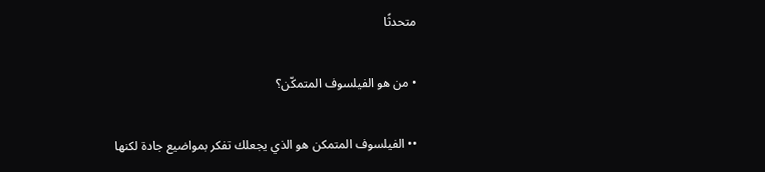متحدثًا

• من هو الفيلسوف المتمكّن؟

•• الفيلسوف المتمكن هو الذي يجعلك تفكر بمواضيع جادة لكنها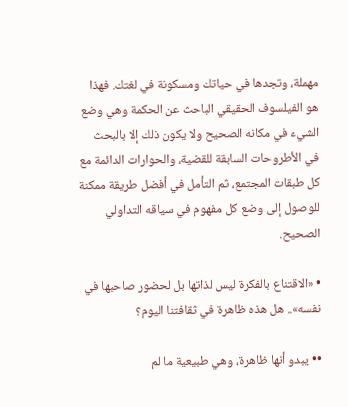مهملة، وتجدها في حياتك ومسكونة في لغتك. فهذا هو الفيلسوف الحقيقي الباحث عن الحكمة وهي وضع الشيء في مكانه الصحيح ولا يكون ذلك إلا بالبحث في الأطروحات السابقة للقضية، والحوارات الدائمة مع كل طبقات المجتمع، ثم التأمل في أفضل طريقة ممكنة للوصول إلى وضع كل مفهوم في سياقه التداولي الصحيح.

• «الاقتناع بالفكرة ليس لذاتها بل لحضور صاحبها في نفسه».. هل هذه ظاهرة في ثقافتنا اليوم؟

•• يبدو أنها ظاهرة، وهي طبيعية ما لم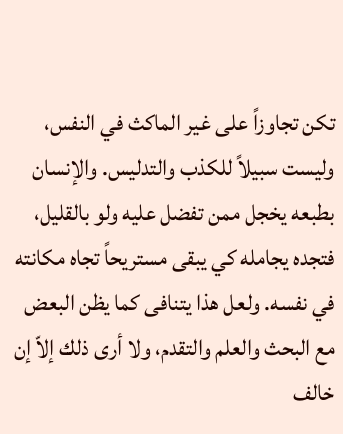تكن تجاوزاً على غير الماكث في النفس، وليست سبيلاً للكذب والتدليس. والإنسان بطبعه يخجل ممن تفضل عليه ولو بالقليل، فتجده يجامله كي يبقى مستريحاً تجاه مكانته في نفسه. ولعل هذا يتنافى كما يظن البعض مع البحث والعلم والتقدم، ولا أرى ذلك إلاّ إن خالف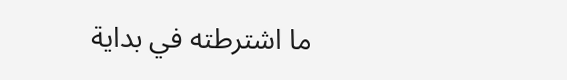ما اشترطته في بداية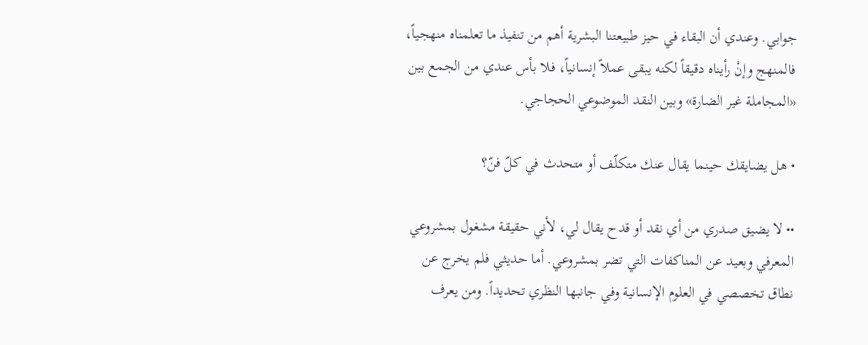جوابي. وعندي أن البقاء في حيز طبيعتنا البشرية أهم من تنفيذ ما تعلمناه منهجياً، فالمنهج وإنْ رأيناه دقيقاً لكنه يبقى عملاً إنسانياً، فلا بأس عندي من الجمع بين «المجاملة غير الضارة» وبين النقد الموضوعي الحجاجي.

• هل يضايقك حينما يقال عنك متكلّف أو متحدث في كلّ فنّ؟

•• لا يضيق صدري من أي نقد أو قدح يقال لي، لأني حقيقة مشغول بمشروعي المعرفي وبعيد عن المناكفات التي تضر بمشروعي. أما حديثي فلم يخرج عن نطاق تخصصي في العلوم الإنسانية وفي جانبها النظري تحديداً. ومن يعرف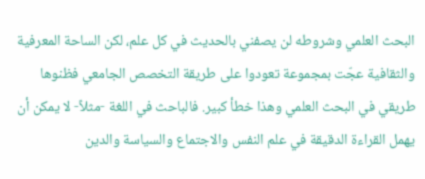البحث العلمي وشروطه لن يصفني بالحديث في كل علم، لكن الساحة المعرفية والثقافية عجّت بمجموعة تعودوا على طريقة التخصص الجامعي فظنوها طريقي في البحث العلمي وهذا خطأ كبير. فالباحث في اللغة -مثلاً- لا يمكن أن يهمل القراءة الدقيقة في علم النفس والاجتماع والسياسة والدين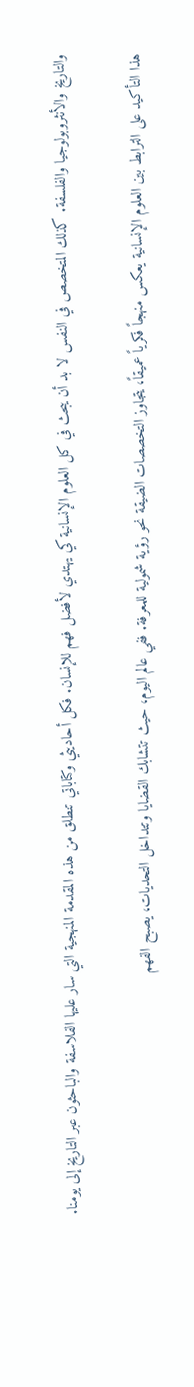والتاريخ والأنثروبولوجيا والفلسفة. كذلك المتخصص في النفس لا بد أن يبحث في كل العلوم الإنسانية كي يهتدي لأفضل فهم للإنسان. فكل أحاديثي وكتاباتي تنطلق من هذه المقدمة المنهجية التي سار عليها الفلاسفة والباحثون عبر التاريخ إلى يومنا.

هذا التأكيد على الترابط بين العلوم الإنسانية يعكس منهجاً فكرياً عميقاً، يتجاوز التخصصات الضيقة نحو رؤية شمولية للمعرفة. ففي عالم اليوم، حيث تتشابك القضايا وتتداخل التحديات، يصبح الفهم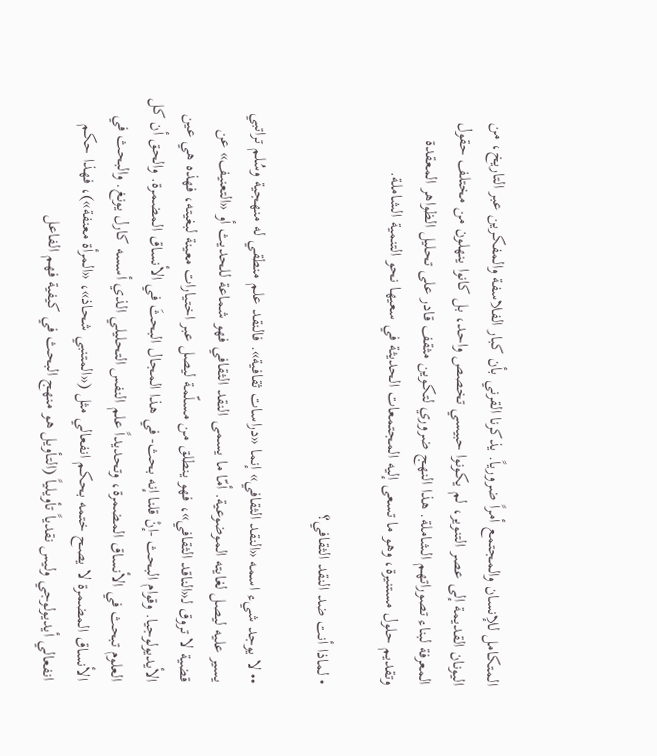المتكامل للإنسان والمجتمع أمراً ضرورياً. يذكرنا القرني بأن كبار الفلاسفة والمفكرين عبر التاريخ، من اليونان القديمة إلى عصر التنوير، لم يكونوا حبيسي تخصص واحد، بل كانوا ينهلون من مختلف حقول المعرفة لبناء تصوراتهم الشاملة. هذا النهج ضروري لتكوين مثقف قادر على تحليل الظواهر المعقدة وتقديم حلول مستنيرة، وهو ما تسعى إليه المجتمعات الحديثة في سعيها نحو التنمية الشاملة.

• لماذا أنت ضد النقد الثقافي؟

•• لا يوجد شيء اسمه «النقد الثقافي» إنما «دراسات ثقافية». فالنقد علم منطقي له منهجية وسُلم تراتبي يسير عليه ليصل لغايته الموضوعية. أمّا ما يسمى النقد الثقافي فهو شماعة للحديث أو «التعنيف» عن قضية لا تروق لـ«الناقد الثقافي»، فهو ينطلق من مسلّمة ليصل عبر اختيارات معينة لبغيته، فهذه هي عين الأيديولوجيا. وقوام البحث -إنْ قلنا إنه بحث- في هذا المجال البحثَ في الأنساق المضمرة. والحق أن كل العلوم تبحث في الأنساق المضمرة، وتحديداً علم النفس التحليلي الذي أسسه كارل يونغ. والبحث في الأنساق المضمرة لا يصح ختمه بحكم انفعالي مثل («المتنبي شحاذ»، «المرأة معنفة»)، فهذا حكم انفعالي أيديولوجي وليس نقدياً تأويلياً (التأويل هو منهج البحث في كيفية فهم الفاعل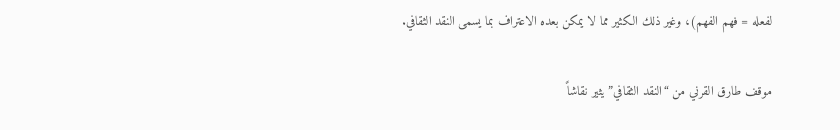لفعله = فهم الفهم)، وغير ذلك الكثير مما لا يمكن بعده الاعتراف بما يسمى النقد الثقافي.

موقف طارق القرني من “النقد الثقافي” يثير نقاشاً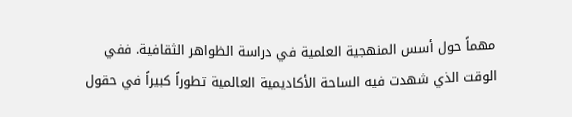مهماً حول أسس المنهجية العلمية في دراسة الظواهر الثقافية. ففي الوقت الذي شهدت فيه الساحة الأكاديمية العالمية تطوراً كبيراً في حقول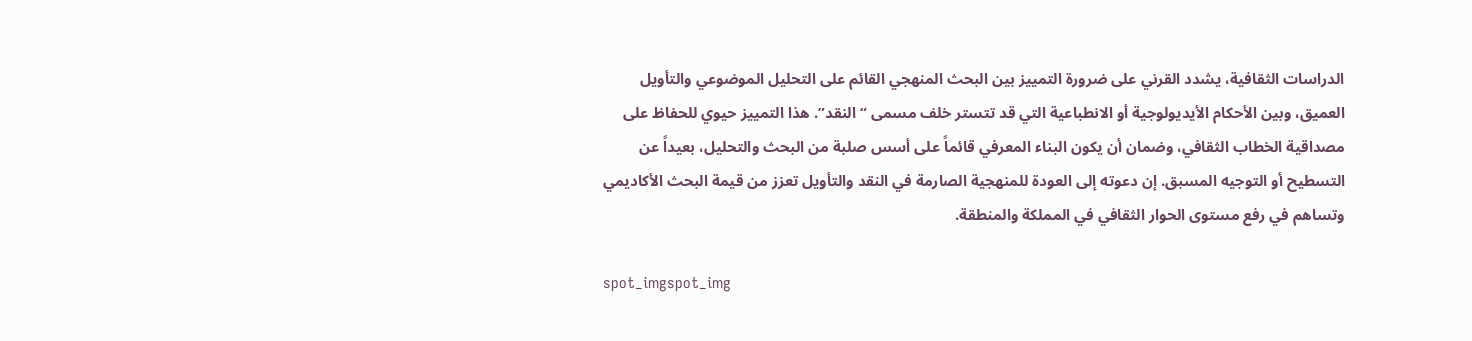الدراسات الثقافية، يشدد القرني على ضرورة التمييز بين البحث المنهجي القائم على التحليل الموضوعي والتأويل العميق، وبين الأحكام الأيديولوجية أو الانطباعية التي قد تتستر خلف مسمى “النقد”. هذا التمييز حيوي للحفاظ على مصداقية الخطاب الثقافي، وضمان أن يكون البناء المعرفي قائماً على أسس صلبة من البحث والتحليل، بعيداً عن التسطيح أو التوجيه المسبق. إن دعوته إلى العودة للمنهجية الصارمة في النقد والتأويل تعزز من قيمة البحث الأكاديمي وتساهم في رفع مستوى الحوار الثقافي في المملكة والمنطقة.

spot_imgspot_img